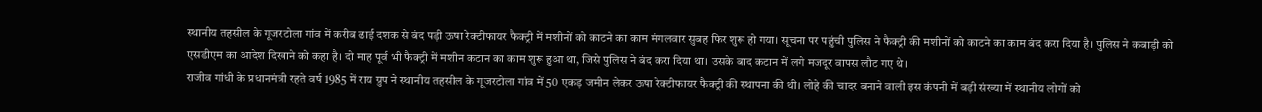स्थानीय तहसील के गूजरटोला गांव में करीब ढाई दशक से बंद पड़ी ऊषा रेक्टीफायर फैक्ट्री में मशीनों को काटने का काम मंगलवार सुबह फिर शुरू हो गया। सूचना पर पहुंची पुलिस ने फैक्ट्री की मशीनों को काटने का काम बंद करा दिया है। पुलिस ने कबाड़ी को एसडीएम का आदेश दिखाने को कहा है। दो माह पूर्व भी फैक्ट्री में मशीन कटान का काम शुरू हुआ था, जिसे पुलिस ने बंद करा दिया था। उसके बाद कटान में लगे मजदूर वापस लौट गए थे।
राजीव गांधी के प्रधानमंत्री रहते वर्ष 1985 में राय ग्रुप ने स्थानीय तहसील के गूजरटोला गांव में 50 एकड़ जमीन लेकर ऊषा रेक्टीफायर फैक्ट्री की स्थापना की थी। लोहे की चादर बनाने वाली इस कंपनी में बड़ी संख्या में स्थानीय लोगों को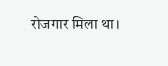रोजगार मिला था।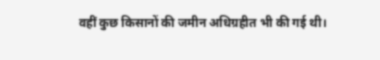वहीं कुछ किसानों की जमीन अधिग्रहीत भी की गई थी।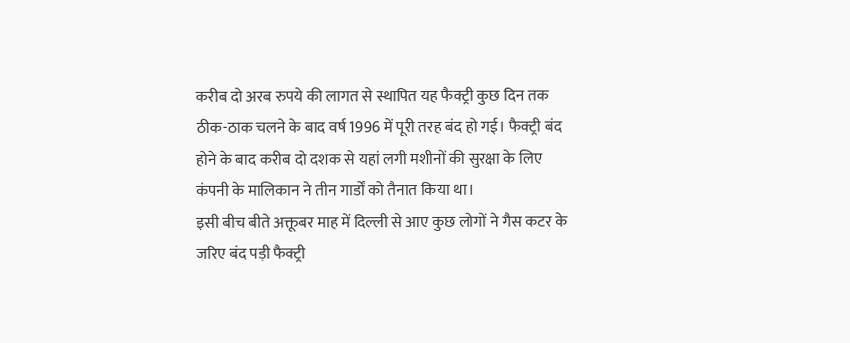करीब दो अरब रुपये की लागत से स्थापित यह फैक्ट्री कुछ दिन तक ठीक-ठाक चलने के बाद वर्ष 1996 में पूरी तरह बंद हो गई। फैक्ट्री बंद होने के बाद करीब दो दशक से यहां लगी मशीनों की सुरक्षा के लिए कंपनी के मालिकान ने तीन गार्डों को तैनात किया था।
इसी बीच बीते अक्तूबर माह में दिल्ली से आए कुछ लोगों ने गैस कटर के जरिए बंद पड़ी फैक्ट्री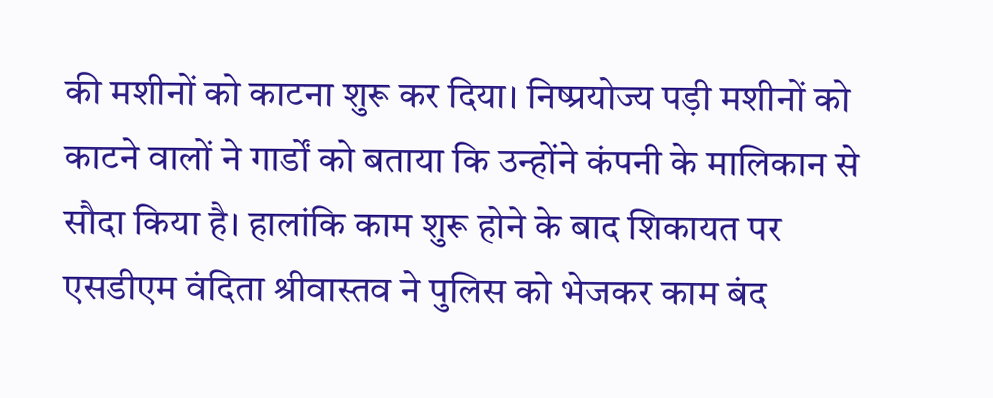की मशीनों को काटना शुरू कर दिया। निष्प्रयोज्य पड़ी मशीनों को काटने वालों ने गार्डों को बताया कि उन्होंने कंपनी के मालिकान से सौदा किया है। हालांकि काम शुरू होने के बाद शिकायत पर एसडीएम वंदिता श्रीवास्तव ने पुलिस को भेजकर काम बंद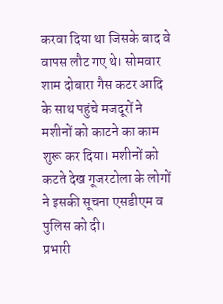करवा दिया था जिसके बाद वे वापस लौट गए थे। सोमवार शाम दोबारा गैस कटर आदि के साथ पहुंचे मजदूरों ने मशीनों को काटने का काम शुरू कर दिया। मशीनों को कटते देख गूजरटोला के लोगों ने इसकी सूचना एसडीएम व पुलिस को दी।
प्रभारी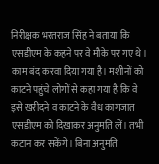निरीक्षक भरतराज सिंह ने बताया कि एसडीएम के कहने पर वे मौके पर गए थे। काम बंद करवा दिया गया है। मशीनों को काटने पहुंचे लोगों से कहा गया है कि वे इसे खरीदने व काटने के वैध कागजात एसडीएम को दिखाकर अनुमति लें। तभी कटान कर सकेंगे। बिना अनुमति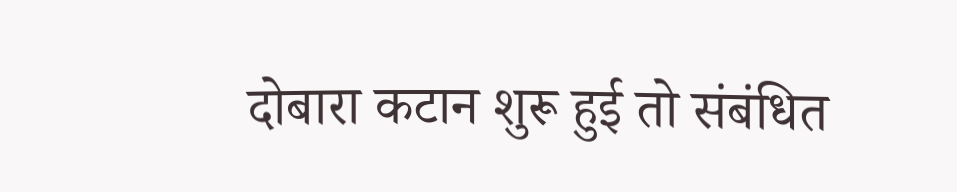दोबारा कटान शुरू हुई तो संबंधित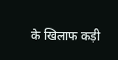के खिलाफ कड़ी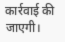कार्रवाई की जाएगी।